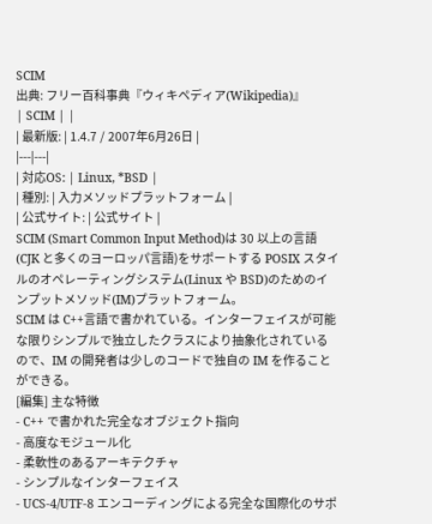SCIM
出典: フリー百科事典『ウィキペディア(Wikipedia)』
| SCIM | |
| 最新版: | 1.4.7 / 2007年6月26日 |
|---|---|
| 対応OS: | Linux, *BSD |
| 種別: | 入力メソッドプラットフォーム |
| 公式サイト: | 公式サイト |
SCIM (Smart Common Input Method)は 30 以上の言語(CJK と多くのヨーロッパ言語)をサポートする POSIX スタイルのオペレーティングシステム(Linux や BSD)のためのインプットメソッド(IM)プラットフォーム。
SCIM は C++言語で書かれている。インターフェイスが可能な限りシンプルで独立したクラスにより抽象化されているので、IM の開発者は少しのコードで独自の IM を作ることができる。
[編集] 主な特徴
- C++ で書かれた完全なオブジェクト指向
- 高度なモジュール化
- 柔軟性のあるアーキテクチャ
- シンプルなインターフェイス
- UCS-4/UTF-8 エンコーディングによる完全な国際化のサポ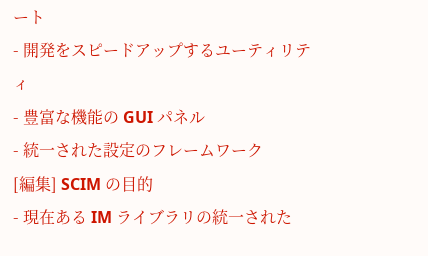ート
- 開発をスピードアップするユーティリティ
- 豊富な機能の GUI パネル
- 統一された設定のフレームワーク
[編集] SCIM の目的
- 現在ある IM ライブラリの統一された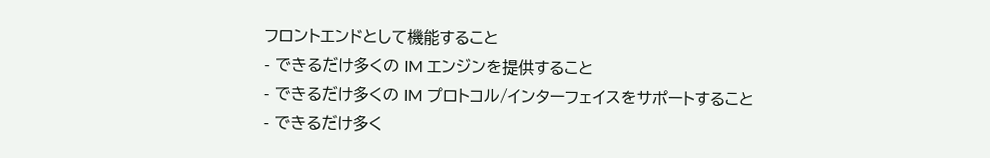フロントエンドとして機能すること
- できるだけ多くの IM エンジンを提供すること
- できるだけ多くの IM プロトコル/インターフェイスをサポートすること
- できるだけ多く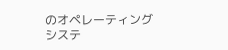のオペレーティングシステ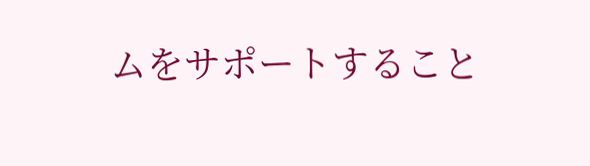ムをサポートすること